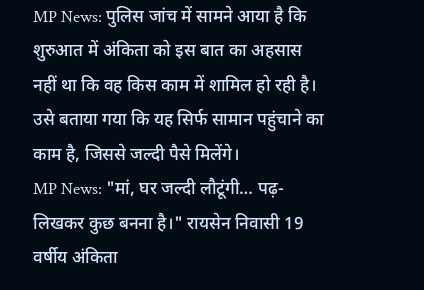MP News: पुलिस जांच में सामने आया है कि शुरुआत में अंकिता को इस बात का अहसास नहीं था कि वह किस काम में शामिल हो रही है। उसे बताया गया कि यह सिर्फ सामान पहुंचाने का काम है, जिससे जल्दी पैसे मिलेंगे।
MP News: "मां, घर जल्दी लौटूंगी… पढ़-लिखकर कुछ बनना है।" रायसेन निवासी 19 वर्षीय अंकिता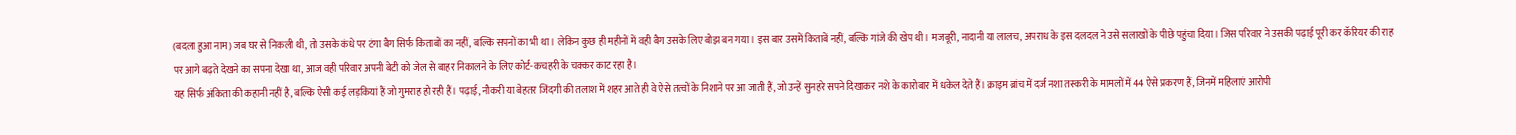(बदला हुआ नाम) जब घर से निकली थी, तो उसके कंधे पर टंगा बैग सिर्फ किताबों का नहीं, बल्कि सपनों का भी था। लेकिन कुछ ही महीनों में वही बैग उसके लिए बोझ बन गया। इस बार उसमें किताबें नहीं, बल्कि गांजे की खेप थी। मजबूरी, नादानी या लालच, अपराध के इस दलदल ने उसे सलाखों के पीछे पहुंचा दिया। जिस परिवार ने उसकी पढ़ाई पूरी कर कॅरियर की राह पर आगे बढ़ते देखने का सपना देखा था, आज वही परिवार अपनी बेटी को जेल से बाहर निकालने के लिए कोर्ट-कचहरी के चक्कर काट रहा है।
यह सिर्फ अंकिता की कहानी नहीं है, बल्कि ऐसी कई लड़कियां हैं जो गुमराह हो रही हैं। पढ़ाई, नौकरी या बेहतर जिंदगी की तलाश में शहर आते ही वे ऐसे तत्वों के निशाने पर आ जाती हैं, जो उन्हें सुनहरे सपने दिखाकर नशे के कारोबार में धकेल देते हैं। क्राइम ब्रांच में दर्ज नशा तस्करी के मामलों में 44 ऐसे प्रकरण हैं, जिनमें महिलाएं आरोपी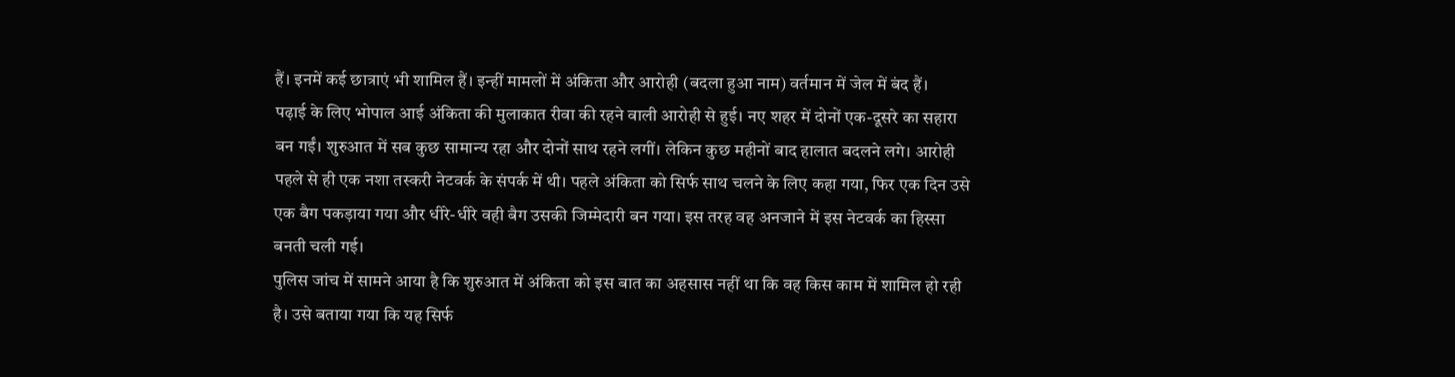हैं। इनमें कई छात्राएं भी शामिल हैं। इन्हीं मामलों में अंकिता और आरोही (बदला हुआ नाम) वर्तमान में जेल में बंद हैं।
पढ़ाई के लिए भोपाल आई अंकिता की मुलाकात रीवा की रहने वाली आरोही से हुई। नए शहर में दोनों एक-दूसरे का सहारा बन गईं। शुरुआत में सब कुछ सामान्य रहा और दोनों साथ रहने लगीं। लेकिन कुछ महीनों बाद हालात बदलने लगे। आरोही पहले से ही एक नशा तस्करी नेटवर्क के संपर्क में थी। पहले अंकिता को सिर्फ साथ चलने के लिए कहा गया, फिर एक दिन उसे एक बैग पकड़ाया गया और धीरे-धीरे वही बैग उसकी जिम्मेदारी बन गया। इस तरह वह अनजाने में इस नेटवर्क का हिस्सा बनती चली गई।
पुलिस जांच में सामने आया है कि शुरुआत में अंकिता को इस बात का अहसास नहीं था कि वह किस काम में शामिल हो रही है। उसे बताया गया कि यह सिर्फ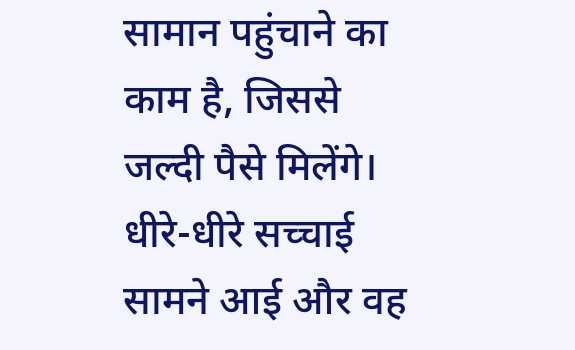सामान पहुंचाने का काम है, जिससे जल्दी पैसे मिलेंगे। धीरे-धीरे सच्चाई सामने आई और वह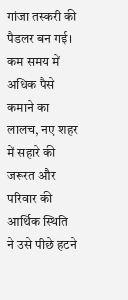गांजा तस्करी की पैडलर बन गई। कम समय में अधिक पैसे कमाने का लालच, नए शहर में सहारे की जरूरत और परिवार की आर्थिक स्थिति ने उसे पीछे हटने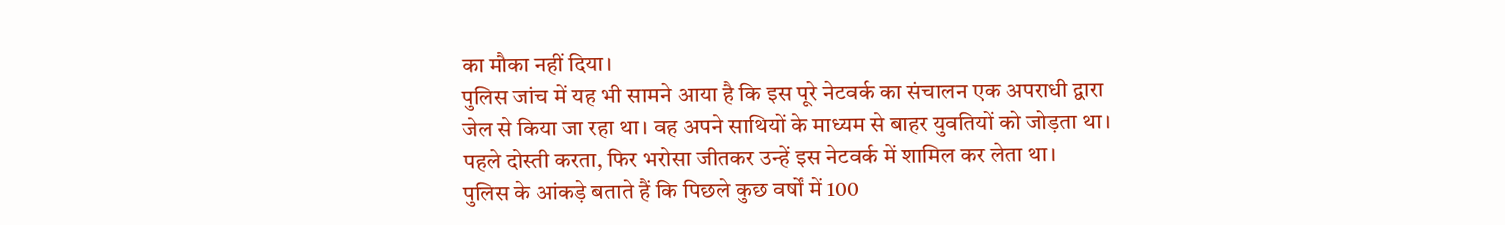का मौका नहीं दिया।
पुलिस जांच में यह भी सामने आया है कि इस पूरे नेटवर्क का संचालन एक अपराधी द्वारा जेल से किया जा रहा था। वह अपने साथियों के माध्यम से बाहर युवतियों को जोड़ता था। पहले दोस्ती करता, फिर भरोसा जीतकर उन्हें इस नेटवर्क में शामिल कर लेता था।
पुलिस के आंकड़े बताते हैं कि पिछले कुछ वर्षों में 100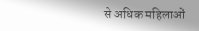से अधिक महिलाओं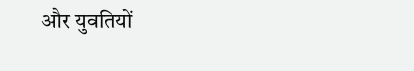और युवतियों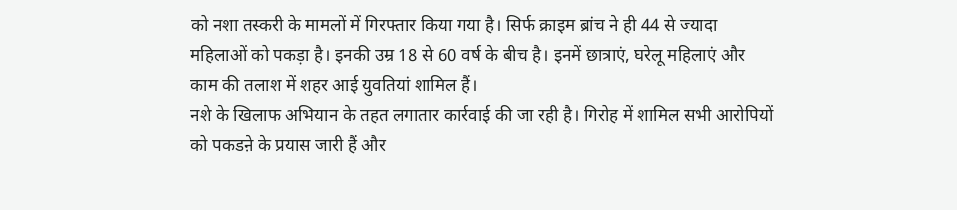को नशा तस्करी के मामलों में गिरफ्तार किया गया है। सिर्फ क्राइम ब्रांच ने ही 44 से ज्यादा महिलाओं को पकड़ा है। इनकी उम्र 18 से 60 वर्ष के बीच है। इनमें छात्राएं, घरेलू महिलाएं और काम की तलाश में शहर आई युवतियां शामिल हैं।
नशे के खिलाफ अभियान के तहत लगातार कार्रवाई की जा रही है। गिरोह में शामिल सभी आरोपियों को पकडऩे के प्रयास जारी हैं और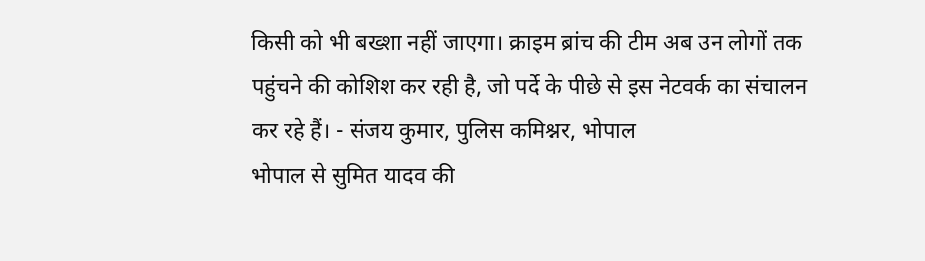किसी को भी बख्शा नहीं जाएगा। क्राइम ब्रांच की टीम अब उन लोगों तक पहुंचने की कोशिश कर रही है, जो पर्दे के पीछे से इस नेटवर्क का संचालन कर रहे हैं। - संजय कुमार, पुलिस कमिश्नर, भोपाल
भोपाल से सुमित यादव की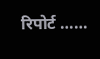रिपोर्ट ……